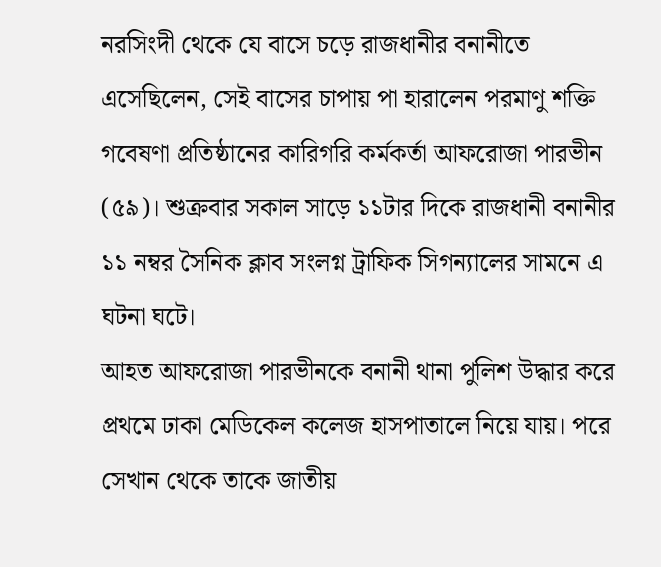নরসিংদী থেকে যে বাসে চড়ে রাজধানীর বনানীতে এসেছিলেন, সেই বাসের চাপায় পা হারালেন পরমাণু শক্তি গবেষণা প্রতিষ্ঠানের কারিগরি কর্মকর্তা আফরোজা পারভীন (৫৯)। শুক্রবার সকাল সাড়ে ১১টার দিকে রাজধানী বনানীর ১১ নম্বর সৈনিক ক্লাব সংলগ্ন ট্রাফিক সিগন্যালের সামনে এ ঘটনা ঘটে।
আহত আফরোজা পারভীনকে বনানী থানা পুলিশ উদ্ধার করে প্রথমে ঢাকা মেডিকেল কলেজ হাসপাতালে নিয়ে যায়। পরে সেখান থেকে তাকে জাতীয়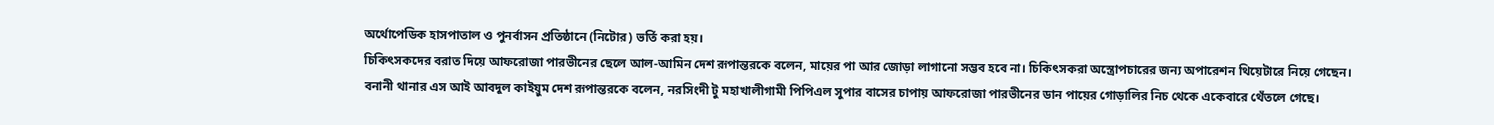অর্থোপেডিক হাসপাতাল ও পুনর্বাসন প্রতিষ্ঠানে (নিটোর) ভর্তি করা হয়।
চিকিৎসকদের বরাত দিয়ে আফরোজা পারভীনের ছেলে আল-আমিন দেশ রূপান্তরকে বলেন, মায়ের পা আর জোড়া লাগানো সম্ভব হবে না। চিকিৎসকরা অস্ত্রোপচারের জন্য অপারেশন থিয়েটারে নিয়ে গেছেন।
বনানী থানার এস আই আবদুল কাইয়ুম দেশ রূপান্তরকে বলেন, নরসিংদী টু মহাখালীগামী পিপিএল সুপার বাসের চাপায় আফরোজা পারভীনের ডান পায়ের গোড়ালির নিচ থেকে একেবারে থেঁতলে গেছে।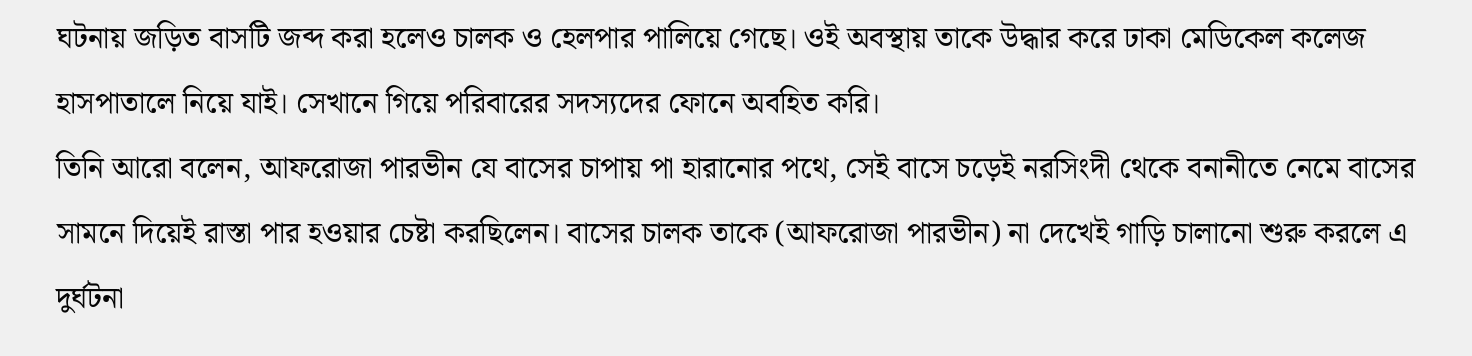ঘটনায় জড়িত বাসটি জব্দ করা হলেও চালক ও হেলপার পালিয়ে গেছে। ওই অবস্থায় তাকে উদ্ধার করে ঢাকা মেডিকেল কলেজ হাসপাতালে নিয়ে যাই। সেখানে গিয়ে পরিবারের সদস্যদের ফোনে অবহিত করি।
তিনি আরো বলেন, আফরোজা পারভীন যে বাসের চাপায় পা হারানোর পথে, সেই বাসে চড়েই নরসিংদী থেকে বনানীতে নেমে বাসের সামনে দিয়েই রাস্তা পার হওয়ার চেষ্টা করছিলেন। বাসের চালক তাকে (আফরোজা পারভীন) না দেখেই গাড়ি চালানো শুরু করলে এ দুর্ঘটনা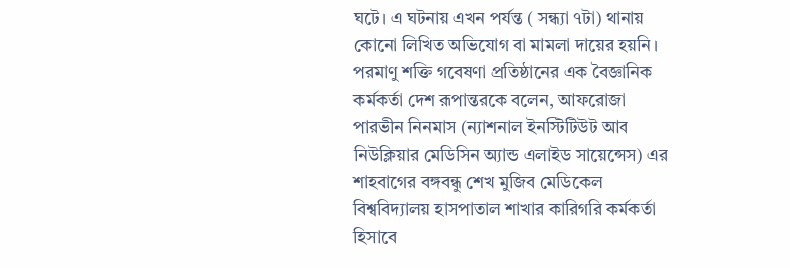ঘটে। এ ঘটনায় এখন পর্যন্ত ( সন্ধ্যা ৭টা) থানায় কোনো লিখিত অভিযোগ বা মামলা দায়ের হয়নি।
পরমাণু শক্তি গবেষণা প্রতিষ্ঠানের এক বৈজ্ঞানিক কর্মকর্তা দেশ রূপান্তরকে বলেন, আফরোজা পারভীন নিনমাস (ন্যাশনাল ইনস্টিটিউট আব নিউক্লিয়ার মেডিসিন অ্যান্ড এলাইড সায়েন্সেস) এর শাহবাগের বঙ্গবন্ধু শেখ মুজিব মেডিকেল বিশ্ববিদ্যালয় হাসপাতাল শাখার কারিগরি কর্মকর্তা হিসাবে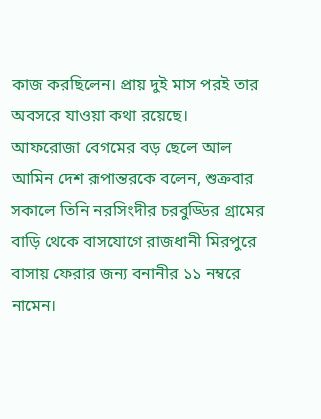কাজ করছিলেন। প্রায় দুই মাস পরই তার অবসরে যাওয়া কথা রয়েছে।
আফরোজা বেগমের বড় ছেলে আল আমিন দেশ রূপান্তরকে বলেন, শুক্রবার সকালে তিনি নরসিংদীর চরবুড্ডির গ্রামের বাড়ি থেকে বাসযোগে রাজধানী মিরপুরে বাসায় ফেরার জন্য বনানীর ১১ নম্বরে নামেন।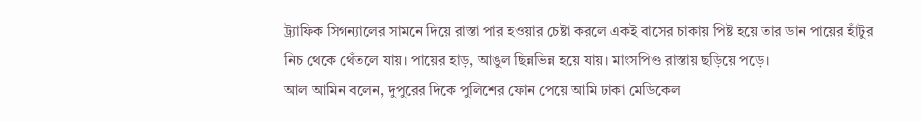ট্র্যাফিক সিগন্যালের সামনে দিয়ে রাস্তা পার হওয়ার চেষ্টা করলে একই বাসের চাকায় পিষ্ট হয়ে তার ডান পায়ের হাঁটুর নিচ থেকে থেঁতলে যায়। পায়ের হাড়, আঙুল ছিন্নভিন্ন হয়ে যায়। মাংসপিণ্ড রাস্তায় ছড়িয়ে পড়ে।
আল আমিন বলেন, দুপুরের দিকে পুলিশের ফোন পেয়ে আমি ঢাকা মেডিকেল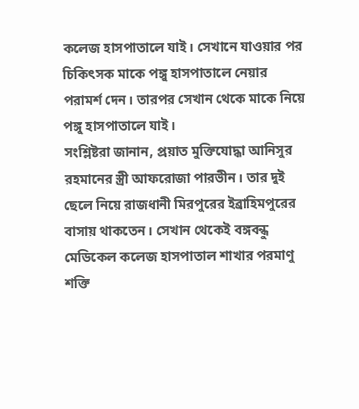কলেজ হাসপাতালে যাই। সেখানে যাওয়ার পর চিকিৎসক মাকে পঙ্গু হাসপাতালে নেয়ার পরামর্শ দেন। তারপর সেখান থেকে মাকে নিয়ে পঙ্গু হাসপাতালে যাই।
সংশ্লিষ্টরা জানান, প্রয়াত মুক্তিযোদ্ধা আনিসুর রহমানের স্ত্রী আফরোজা পারভীন। তার দুই ছেলে নিয়ে রাজধানী মিরপুরের ইব্রাহিমপুরের বাসায় থাকতেন। সেখান থেকেই বঙ্গবন্ধু মেডিকেল কলেজ হাসপাতাল শাখার পরমাণু শক্তি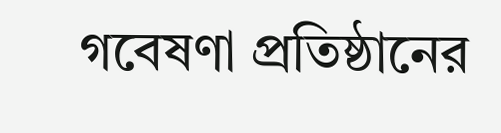গবেষণা প্রতিষ্ঠানের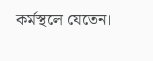কর্মস্থলে যেতেন।